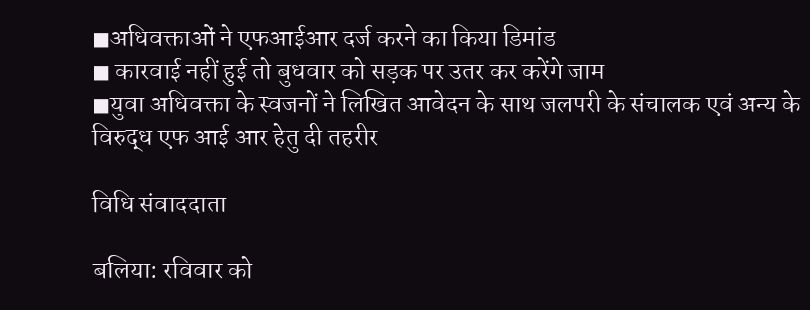◼अधिवक्ताओं ने एफआईआर दर्ज करने का किया डिमांड
◼ कारवाई नहीं हुई तो बुधवार को सड़क पर उतर कर करेंगे जाम
◼युवा अधिवक्ता के स्वजनों ने लिखित आवेदन के साथ जलपरी के संचालक एवं अन्य के विरुद्ध एफ आई आर हेतु दी तहरीर

विधि संवाददाता

बलिया: रविवार को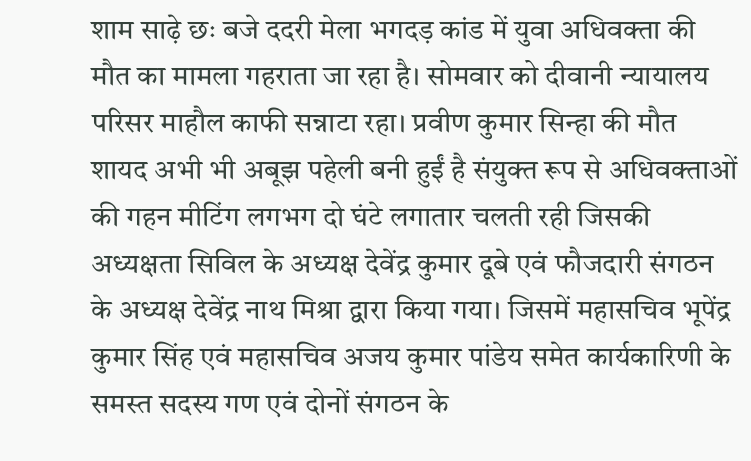शाम साढ़े छः बजे ददरी मेला भगदड़ कांड में युवा अधिवक्ता की मौत का मामला गहराता जा रहा है। सोमवार को दीवानी न्यायालय परिसर माहौल काफी सन्नाटा रहा। प्रवीण कुमार सिन्हा की मौत शायद अभी भी अबूझ पहेली बनी हुईं है संयुक्त रूप से अधिवक्ताओं की गहन मीटिंग लगभग दो घंटे लगातार चलती रही जिसकी अध्यक्षता सिविल के अध्यक्ष देवेंद्र कुमार दूबे एवं फौजदारी संगठन के अध्यक्ष देवेंद्र नाथ मिश्रा द्वारा किया गया। जिसमें महासचिव भूपेंद्र कुमार सिंह एवं महासचिव अजय कुमार पांडेय समेत कार्यकारिणी के समस्त सदस्य गण एवं दोनों संगठन के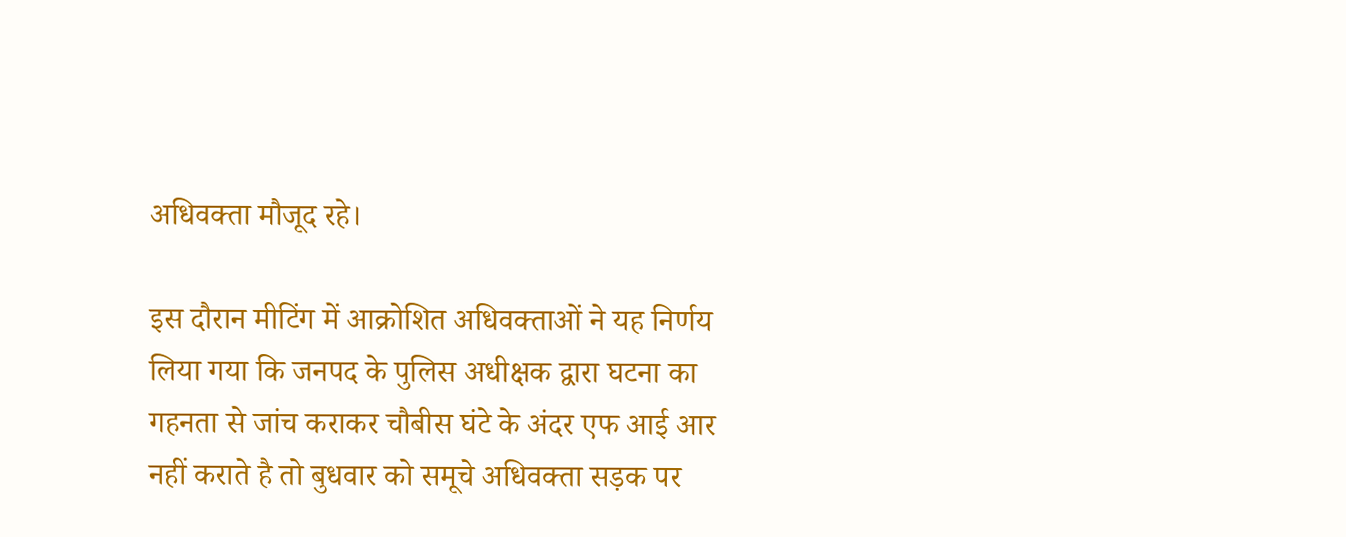अधिवक्ता मौजूद रहे।

इस दौरान मीटिंग में आक्रोशित अधिवक्ताओं ने यह निर्णय लिया गया कि जनपद के पुलिस अधीक्षक द्वारा घटना का गहनता से जांच कराकर चौबीस घंटे के अंदर एफ आई आर नहीं कराते है तो बुधवार को समूचे अधिवक्ता सड़क पर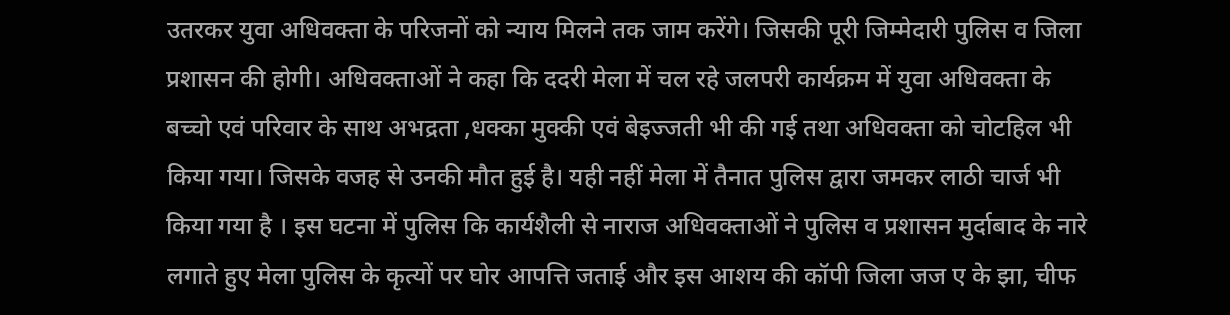उतरकर युवा अधिवक्ता के परिजनों को न्याय मिलने तक जाम करेंगे। जिसकी पूरी जिम्मेदारी पुलिस व जिला प्रशासन की होगी। अधिवक्ताओं ने कहा कि ददरी मेला में चल रहे जलपरी कार्यक्रम में युवा अधिवक्ता के बच्चो एवं परिवार के साथ अभद्रता ,धक्का मुक्की एवं बेइज्जती भी की गई तथा अधिवक्ता को चोटहिल भी किया गया। जिसके वजह से उनकी मौत हुई है। यही नहीं मेला में तैनात पुलिस द्वारा जमकर लाठी चार्ज भी किया गया है । इस घटना में पुलिस कि कार्यशैली से नाराज अधिवक्ताओं ने पुलिस व प्रशासन मुर्दाबाद के नारे लगाते हुए मेला पुलिस के कृत्यों पर घोर आपत्ति जताई और इस आशय की कॉपी जिला जज ए के झा, चीफ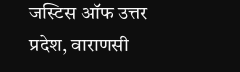जस्टिस ऑफ उत्तर प्रदेश, वाराणसी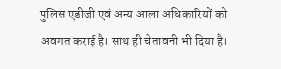पुलिस एडीजी एवं अन्य आला अधिकारियों को अवगत कराई है। साथ ही चेतावनी भी दिया है।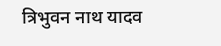त्रिभुवन नाथ यादव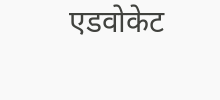एडवोकेट